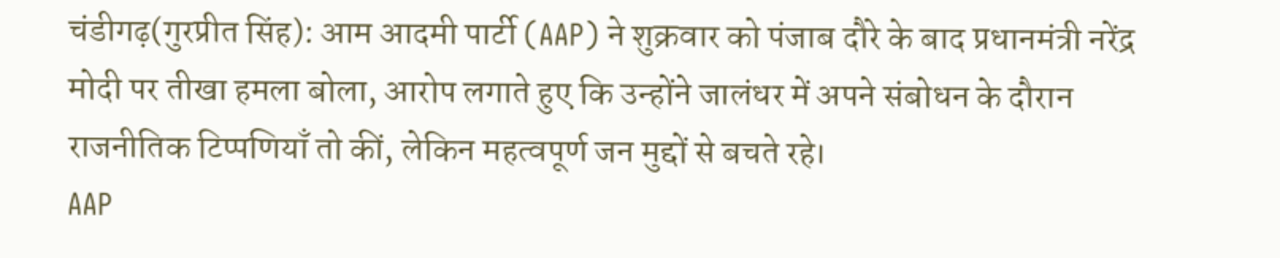चंडीगढ़(गुरप्रीत सिंह): आम आदमी पार्टी (AAP) ने शुक्रवार को पंजाब दौरे के बाद प्रधानमंत्री नरेंद्र मोदी पर तीखा हमला बोला, आरोप लगाते हुए कि उन्होंने जालंधर में अपने संबोधन के दौरान राजनीतिक टिप्पणियाँ तो कीं, लेकिन महत्वपूर्ण जन मुद्दों से बचते रहे।
AAP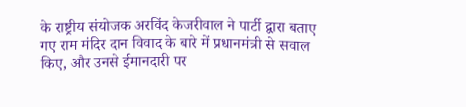के राष्ट्रीय संयोजक अरविंद केजरीवाल ने पार्टी द्वारा बताए गए राम मंदिर दान विवाद के बारे में प्रधानमंत्री से सवाल किए, और उनसे ईमानदारी पर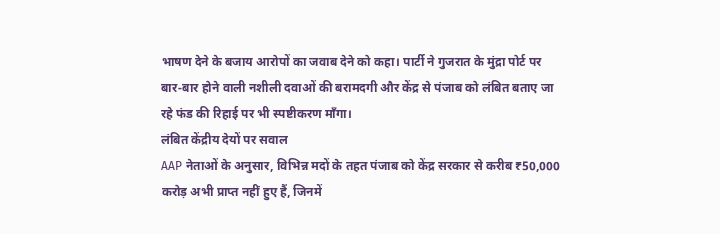भाषण देने के बजाय आरोपों का जवाब देने को कहा। पार्टी ने गुजरात के मुंद्रा पोर्ट पर बार‑बार होने वाली नशीली दवाओं की बरामदगी और केंद्र से पंजाब को लंबित बताए जा रहे फंड की रिहाई पर भी स्पष्टीकरण माँगा।
लंबित केंद्रीय देयों पर सवाल
AAP नेताओं के अनुसार, विभिन्न मदों के तहत पंजाब को केंद्र सरकार से करीब ₹50,000 करोड़ अभी प्राप्त नहीं हुए हैं, जिनमें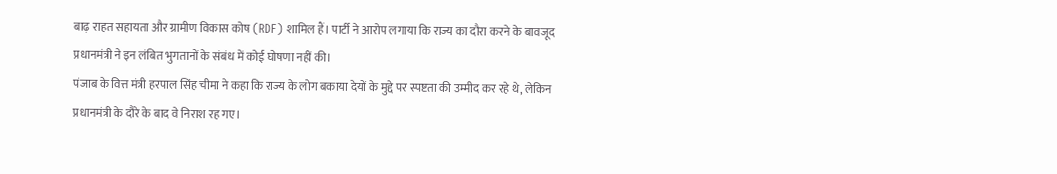बाढ़ राहत सहायता और ग्रामीण विकास कोष (RDF) शामिल हैं। पार्टी ने आरोप लगाया कि राज्य का दौरा करने के बावजूद प्रधानमंत्री ने इन लंबित भुगतानों के संबंध में कोई घोषणा नहीं की।
पंजाब के वित्त मंत्री हरपाल सिंह चीमा ने कहा कि राज्य के लोग बकाया देयों के मुद्दे पर स्पष्टता की उम्मीद कर रहे थे, लेकिन प्रधानमंत्री के दौरे के बाद वे निराश रह गए।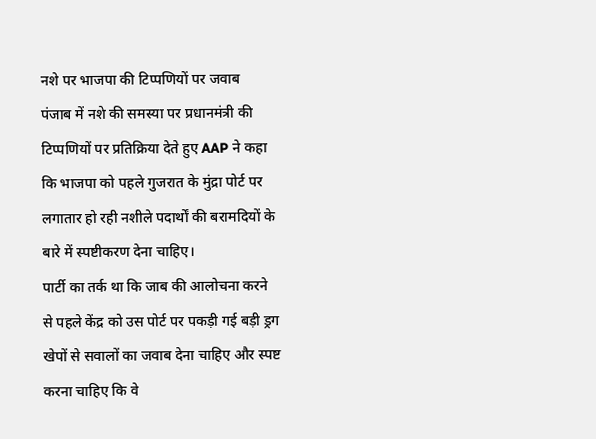नशे पर भाजपा की टिप्पणियों पर जवाब
पंजाब में नशे की समस्या पर प्रधानमंत्री की टिप्पणियों पर प्रतिक्रिया देते हुए AAP ने कहा कि भाजपा को पहले गुजरात के मुंद्रा पोर्ट पर लगातार हो रही नशीले पदार्थों की बरामदियों के बारे में स्पष्टीकरण देना चाहिए।
पार्टी का तर्क था कि जाब की आलोचना करने से पहले केंद्र को उस पोर्ट पर पकड़ी गई बड़ी ड्रग खेपों से सवालों का जवाब देना चाहिए और स्पष्ट करना चाहिए कि वे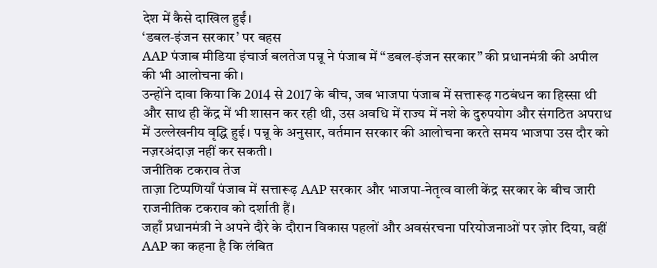देश में कैसे दाखिल हुईं।
‘डबल‑इंजन सरकार’ पर बहस
AAP पंजाब मीडिया इंचार्ज बलतेज पन्नू ने पंजाब में “डबल‑इंजन सरकार” की प्रधानमंत्री की अपील की भी आलोचना की।
उन्होंने दावा किया कि 2014 से 2017 के बीच, जब भाजपा पंजाब में सत्तारूढ़ गठबंधन का हिस्सा थी और साथ ही केंद्र में भी शासन कर रही थी, उस अवधि में राज्य में नशे के दुरुपयोग और संगठित अपराध में उल्लेखनीय वृद्धि हुई। पन्नू के अनुसार, वर्तमान सरकार की आलोचना करते समय भाजपा उस दौर को नज़रअंदाज़ नहीं कर सकती।
जनीतिक टकराव तेज
ताज़ा टिप्पणियाँ पंजाब में सत्तारूढ़ AAP सरकार और भाजपा‑नेतृत्व वाली केंद्र सरकार के बीच जारी राजनीतिक टकराव को दर्शाती हैं।
जहाँ प्रधानमंत्री ने अपने दौरे के दौरान विकास पहलों और अवसंरचना परियोजनाओं पर ज़ोर दिया, वहीं AAP का कहना है कि लंबित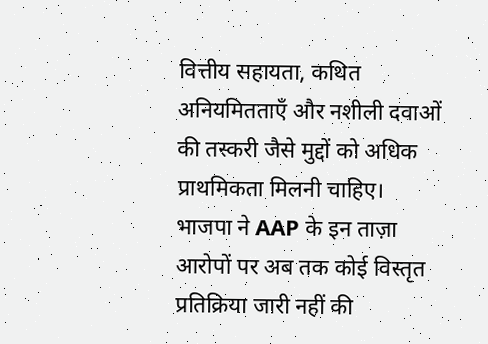वित्तीय सहायता, कथित अनियमितताएँ और नशीली दवाओं की तस्करी जैसे मुद्दों को अधिक प्राथमिकता मिलनी चाहिए।
भाजपा ने AAP के इन ताज़ा आरोपों पर अब तक कोई विस्तृत प्रतिक्रिया जारी नहीं की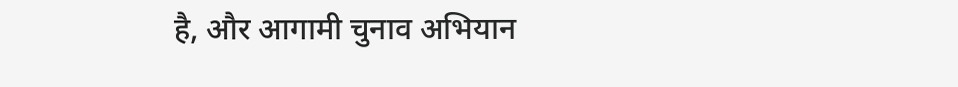है, और आगामी चुनाव अभियान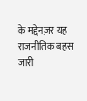के मद्देनज़र यह राजनीतिक बहस जारी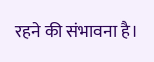रहने की संभावना है।